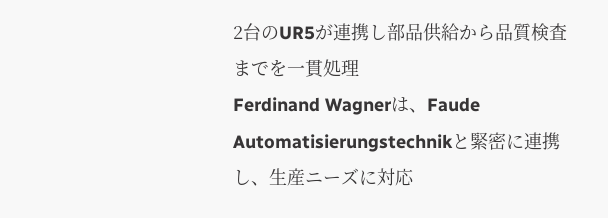2台のUR5が連携し部品供給から品質検査までを一貫処理
Ferdinand Wagnerは、Faude Automatisierungstechnikと緊密に連携し、生産ニーズに対応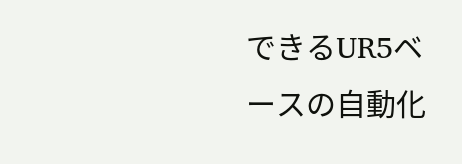できるUR5ベースの自動化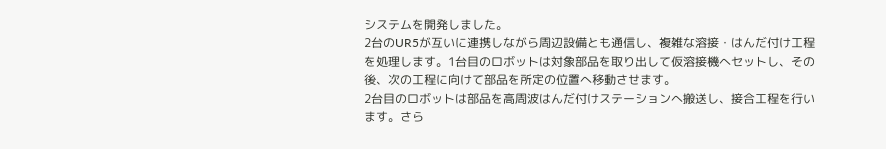システムを開発しました。
2台のUR5が互いに連携しながら周辺設備とも通信し、複雑な溶接・はんだ付け工程を処理します。1台目のロボットは対象部品を取り出して仮溶接機へセットし、その後、次の工程に向けて部品を所定の位置へ移動させます。
2台目のロボットは部品を高周波はんだ付けステーションへ搬送し、接合工程を行います。さら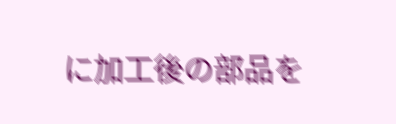に加工後の部品を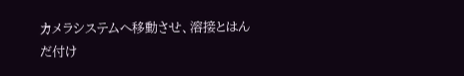カメラシステムへ移動させ、溶接とはんだ付け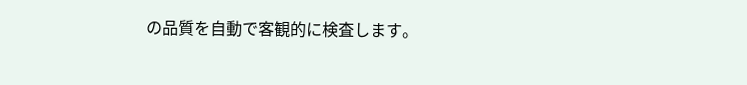の品質を自動で客観的に検査します。